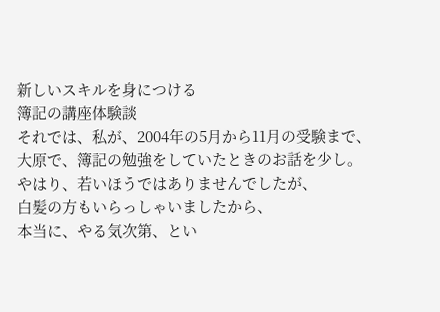新しいスキルを身につける
簿記の講座体験談
それでは、私が、2004年の5月から11月の受験まで、
大原で、簿記の勉強をしていたときのお話を少し。
やはり、若いほうではありませんでしたが、
白髪の方もいらっしゃいましたから、
本当に、やる気次第、とい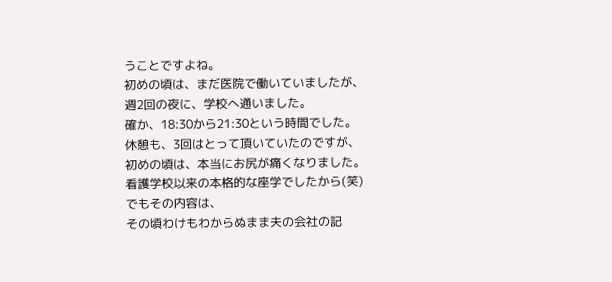うことですよね。
初めの頃は、まだ医院で働いていましたが、
週2回の夜に、学校へ通いました。
確か、18:30から21:30という時間でした。
休憩も、3回はとって頂いていたのですが、
初めの頃は、本当にお尻が痛くなりました。
看護学校以来の本格的な座学でしたから(笑)
でもその内容は、
その頃わけもわからぬまま夫の会社の記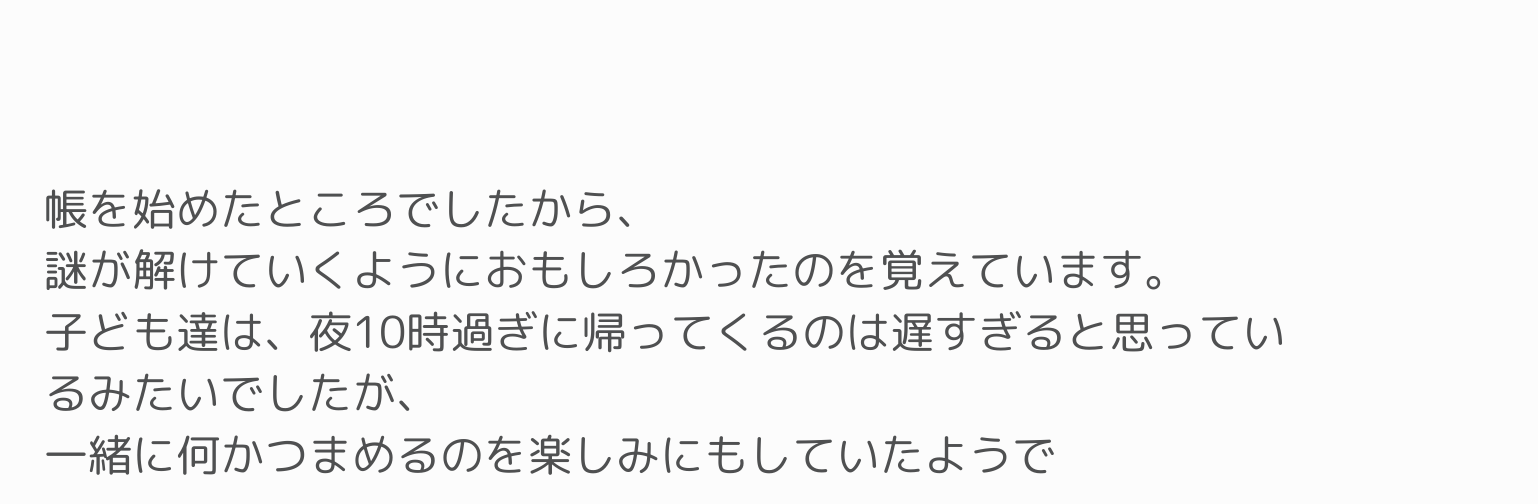帳を始めたところでしたから、
謎が解けていくようにおもしろかったのを覚えています。
子ども達は、夜10時過ぎに帰ってくるのは遅すぎると思っているみたいでしたが、
一緒に何かつまめるのを楽しみにもしていたようで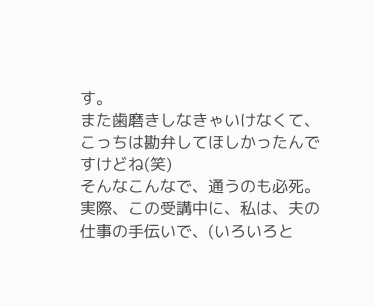す。
また歯磨きしなきゃいけなくて、こっちは勘弁してほしかったんですけどね(笑)
そんなこんなで、通うのも必死。
実際、この受講中に、私は、夫の仕事の手伝いで、(いろいろと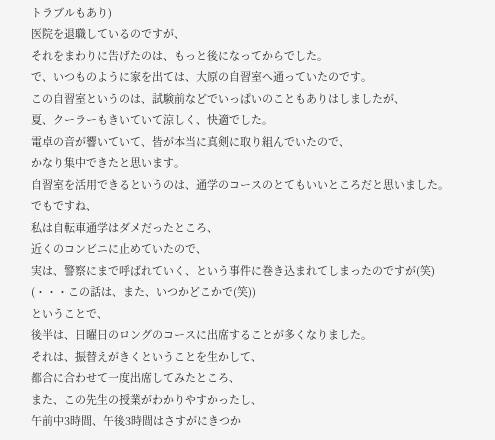トラブルもあり)
医院を退職しているのですが、
それをまわりに告げたのは、もっと後になってからでした。
で、いつものように家を出ては、大原の自習室へ通っていたのです。
この自習室というのは、試験前などでいっぱいのこともありはしましたが、
夏、クーラーもきいていて涼しく、快適でした。
電卓の音が響いていて、皆が本当に真剣に取り組んでいたので、
かなり集中できたと思います。
自習室を活用できるというのは、通学のコースのとてもいいところだと思いました。
でもですね、
私は自転車通学はダメだったところ、
近くのコンビニに止めていたので、
実は、警察にまで呼ばれていく、という事件に巻き込まれてしまったのですが(笑)
(・・・この話は、また、いつかどこかで(笑))
ということで、
後半は、日曜日のロングのコースに出席することが多くなりました。
それは、振替えがきくということを生かして、
都合に合わせて一度出席してみたところ、
また、この先生の授業がわかりやすかったし、
午前中3時間、午後3時間はさすがにきつか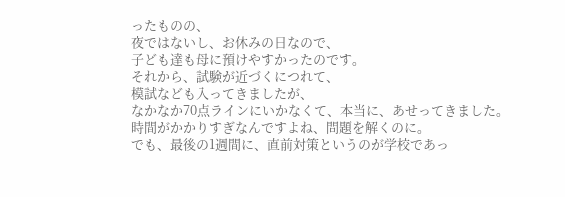ったものの、
夜ではないし、お休みの日なので、
子ども達も母に預けやすかったのです。
それから、試験が近づくにつれて、
模試なども入ってきましたが、
なかなか70点ラインにいかなくて、本当に、あせってきました。
時間がかかりすぎなんですよね、問題を解くのに。
でも、最後の1週間に、直前対策というのが学校であっ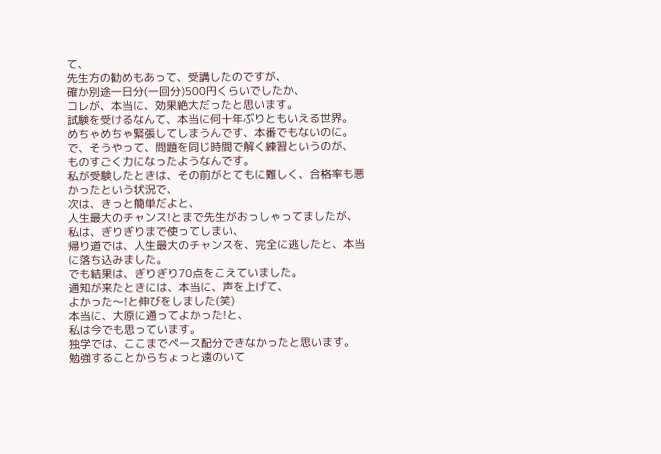て、
先生方の勧めもあって、受講したのですが、
確か別途一日分(一回分)500円くらいでしたか、
コレが、本当に、効果絶大だったと思います。
試験を受けるなんて、本当に何十年ぶりともいえる世界。
めちゃめちゃ緊張してしまうんです、本番でもないのに。
で、そうやって、問題を同じ時間で解く練習というのが、
ものすごく力になったようなんです。
私が受験したときは、その前がとてもに難しく、合格率も悪かったという状況で、
次は、きっと簡単だよと、
人生最大のチャンス!とまで先生がおっしゃってましたが、
私は、ぎりぎりまで使ってしまい、
帰り道では、人生最大のチャンスを、完全に逃したと、本当に落ち込みました。
でも結果は、ぎりぎり70点をこえていました。
通知が来たときには、本当に、声を上げて、
よかった〜!と伸びをしました(笑)
本当に、大原に通ってよかった!と、
私は今でも思っています。
独学では、ここまでペース配分できなかったと思います。
勉強することからちょっと遠のいて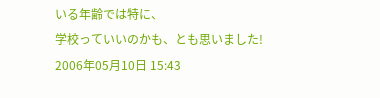いる年齢では特に、
学校っていいのかも、とも思いました!
2006年05月10日 15:43